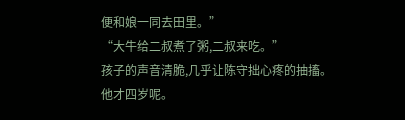便和娘一同去田里。”
“大牛给二叔煮了粥,二叔来吃。”
孩子的声音清脆,几乎让陈守拙心疼的抽搐。
他才四岁呢。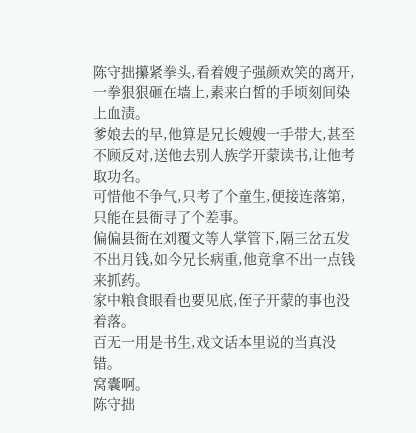陈守拙攥紧拳头,看着嫂子强颜欢笑的离开,一拳狠狠砸在墙上,素来白皙的手顷刻间染上血渍。
爹娘去的早,他算是兄长嫂嫂一手带大,甚至不顾反对,送他去别人族学开蒙读书,让他考取功名。
可惜他不争气,只考了个童生,便接连落第,只能在县衙寻了个差事。
偏偏县衙在刘覆文等人掌管下,隔三岔五发不出月钱,如今兄长病重,他竟拿不出一点钱来抓药。
家中粮食眼看也要见底,侄子开蒙的事也没着落。
百无一用是书生,戏文话本里说的当真没错。
窝囊啊。
陈守拙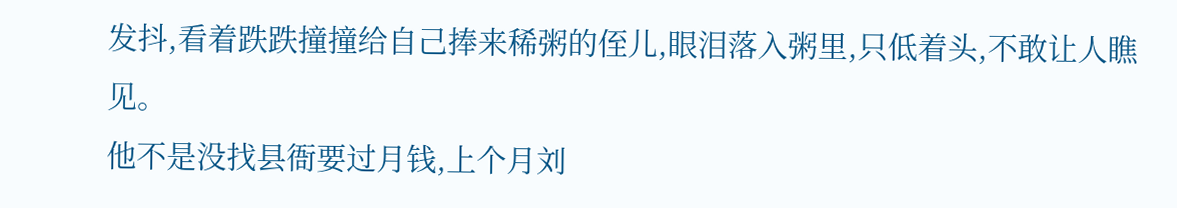发抖,看着跌跌撞撞给自己捧来稀粥的侄儿,眼泪落入粥里,只低着头,不敢让人瞧见。
他不是没找县衙要过月钱,上个月刘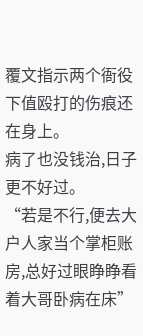覆文指示两个衙役下值殴打的伤痕还在身上。
病了也没钱治,日子更不好过。
“若是不行,便去大户人家当个掌柜账房,总好过眼睁睁看着大哥卧病在床”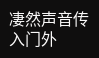凄然声音传入门外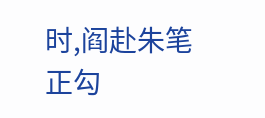时,阎赴朱笔正勾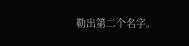勒出第二个名字。